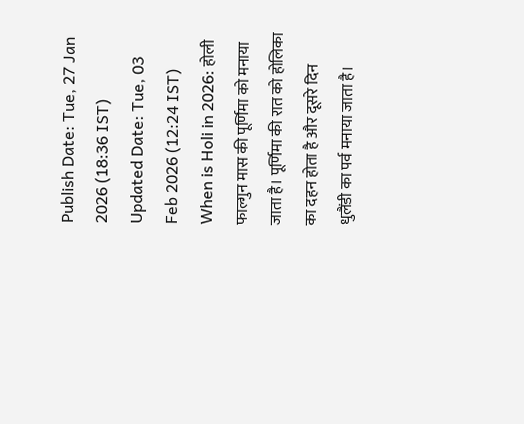Publish Date: Tue, 27 Jan 2026 (18:36 IST)
Updated Date: Tue, 03 Feb 2026 (12:24 IST)
When is Holi in 2026: होली फाल्गुन मास की पूर्णिमा को मनाया जाता है। पूर्णिमा की रात को होलिका का दहन होता है और दूसरे दिन धुलैंडी का पर्व मनाया जाता है।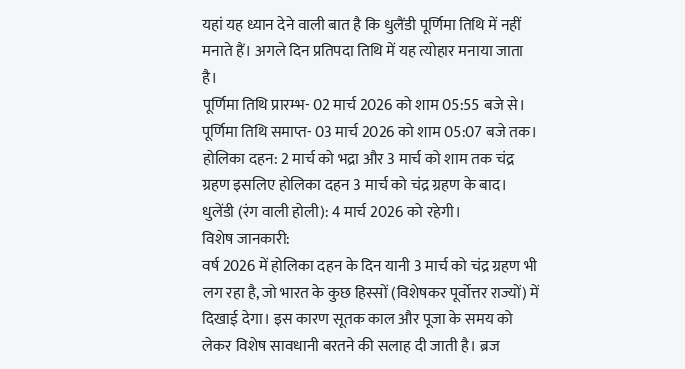यहां यह ध्यान देने वाली बात है कि धुलैंडी पूर्णिमा तिथि में नहीं मनाते हैं। अगले दिन प्रतिपदा तिथि में यह त्योहार मनाया जाता है।
पूर्णिमा तिथि प्रारम्भ- 02 मार्च 2026 को शाम 05:55 बजे से।
पूर्णिमा तिथि समाप्त- 03 मार्च 2026 को शाम 05:07 बजे तक।
होलिका दहन: 2 मार्च को भद्रा और 3 मार्च को शाम तक चंद्र ग्रहण इसलिए होलिका दहन 3 मार्च को चंद्र ग्रहण के बाद।
धुलेंडी (रंग वाली होली): 4 मार्च 2026 को रहेगी।
विशेष जानकारी:
वर्ष 2026 में होलिका दहन के दिन यानी 3 मार्च को चंद्र ग्रहण भी लग रहा है, जो भारत के कुछ हिस्सों (विशेषकर पूर्वोत्तर राज्यों) में दिखाई देगा। इस कारण सूतक काल और पूजा के समय को लेकर विशेष सावधानी बरतने की सलाह दी जाती है। ब्रज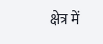क्षेत्र में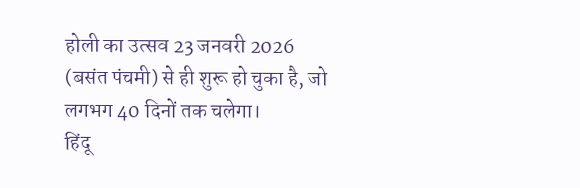होली का उत्सव 23 जनवरी 2026 (बसंत पंचमी) से ही शुरू हो चुका है, जो लगभग 40 दिनों तक चलेगा।
हिंदू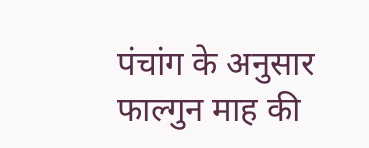पंचांग के अनुसार फाल्गुन माह की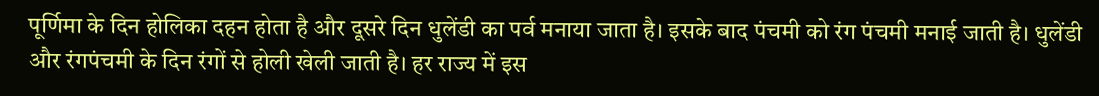पूर्णिमा के दिन होलिका दहन होता है और दूसरे दिन धुलेंडी का पर्व मनाया जाता है। इसके बाद पंचमी को रंग पंचमी मनाई जाती है। धुलेंडी और रंगपंचमी के दिन रंगों से होली खेली जाती है। हर राज्य में इस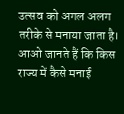उत्सव को अगल अलग तरीके से मनाया जाता है। आओ जानते हैं कि किस राज्य में कैसे मनाई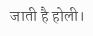जाती है होली।